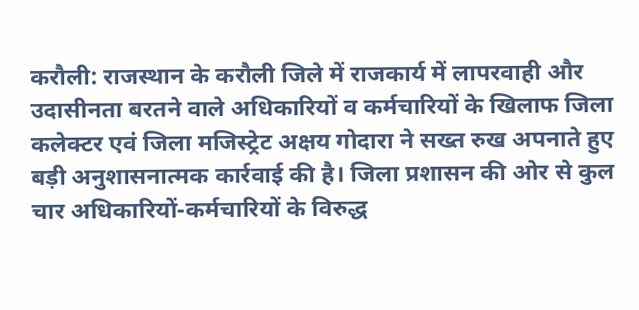करौली: राजस्थान के करौली जिले में राजकार्य में लापरवाही और उदासीनता बरतने वाले अधिकारियों व कर्मचारियों के खिलाफ जिला कलेक्टर एवं जिला मजिस्ट्रेट अक्षय गोदारा ने सख्त रुख अपनाते हुए बड़ी अनुशासनात्मक कार्रवाई की है। जिला प्रशासन की ओर से कुल चार अधिकारियों-कर्मचारियों के विरुद्ध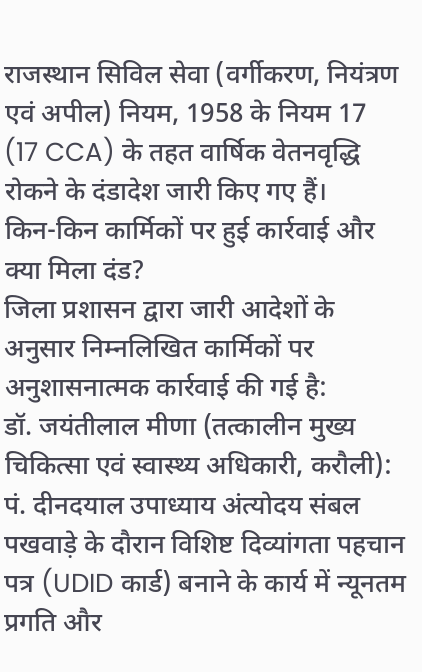राजस्थान सिविल सेवा (वर्गीकरण, नियंत्रण एवं अपील) नियम, 1958 के नियम 17 (17 CCA) के तहत वार्षिक वेतनवृद्धि रोकने के दंडादेश जारी किए गए हैं।
किन-किन कार्मिकों पर हुई कार्रवाई और क्या मिला दंड?
जिला प्रशासन द्वारा जारी आदेशों के अनुसार निम्नलिखित कार्मिकों पर अनुशासनात्मक कार्रवाई की गई है:
डॉ. जयंतीलाल मीणा (तत्कालीन मुख्य चिकित्सा एवं स्वास्थ्य अधिकारी, करौली): पं. दीनदयाल उपाध्याय अंत्योदय संबल पखवाड़े के दौरान विशिष्ट दिव्यांगता पहचान पत्र (UDID कार्ड) बनाने के कार्य में न्यूनतम प्रगति और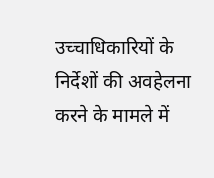उच्चाधिकारियों के निर्देशों की अवहेलना करने के मामले में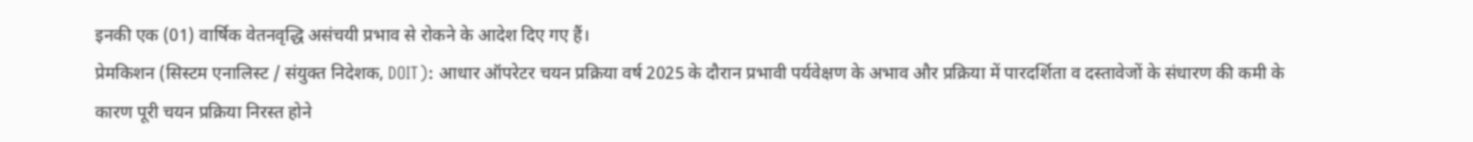इनकी एक (01) वार्षिक वेतनवृद्धि असंचयी प्रभाव से रोकने के आदेश दिए गए हैं।
प्रेमकिशन (सिस्टम एनालिस्ट / संयुक्त निदेशक, DOIT): आधार ऑपरेटर चयन प्रक्रिया वर्ष 2025 के दौरान प्रभावी पर्यवेक्षण के अभाव और प्रक्रिया में पारदर्शिता व दस्तावेजों के संधारण की कमी के कारण पूरी चयन प्रक्रिया निरस्त होने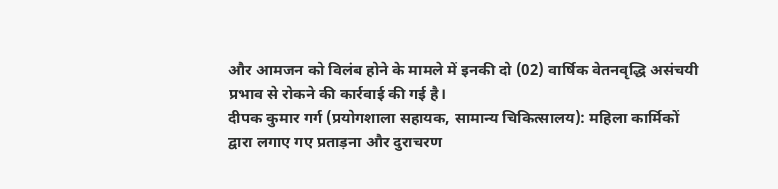और आमजन को विलंब होने के मामले में इनकी दो (02) वार्षिक वेतनवृद्धि असंचयी प्रभाव से रोकने की कार्रवाई की गई है।
दीपक कुमार गर्ग (प्रयोगशाला सहायक, सामान्य चिकित्सालय): महिला कार्मिकों द्वारा लगाए गए प्रताड़ना और दुराचरण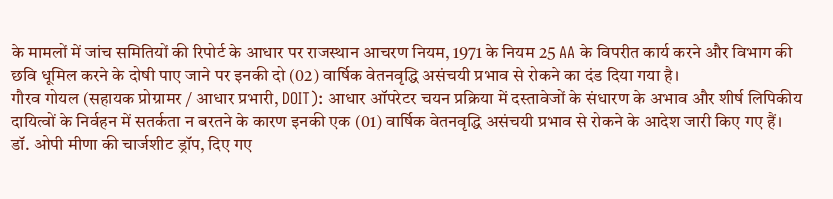के मामलों में जांच समितियों की रिपोर्ट के आधार पर राजस्थान आचरण नियम, 1971 के नियम 25 AA के विपरीत कार्य करने और विभाग की छवि धूमिल करने के दोषी पाए जाने पर इनकी दो (02) वार्षिक वेतनवृद्धि असंचयी प्रभाव से रोकने का दंड दिया गया है।
गौरव गोयल (सहायक प्रोग्रामर / आधार प्रभारी, DOIT): आधार ऑपरेटर चयन प्रक्रिया में दस्तावेजों के संधारण के अभाव और शीर्ष लिपिकीय दायित्वों के निर्वहन में सतर्कता न बरतने के कारण इनकी एक (01) वार्षिक वेतनवृद्धि असंचयी प्रभाव से रोकने के आदेश जारी किए गए हैं।
डॉ. ओपी मीणा की चार्जशीट ड्रॉप, दिए गए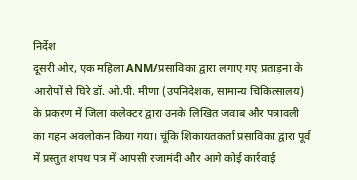निर्देश
दूसरी ओर, एक महिला ANM/प्रसाविका द्वारा लगाए गए प्रताड़ना के आरोपों से घिरे डॉ. ओ.पी. मीणा (उपनिदेशक, सामान्य चिकित्सालय) के प्रकरण में जिला कलेक्टर द्वारा उनके लिखित जवाब और पत्रावली का गहन अवलोकन किया गया। चूंकि शिकायतकर्ता प्रसाविका द्वारा पूर्व में प्रस्तुत शपथ पत्र में आपसी रजामंदी और आगे कोई कार्रवाई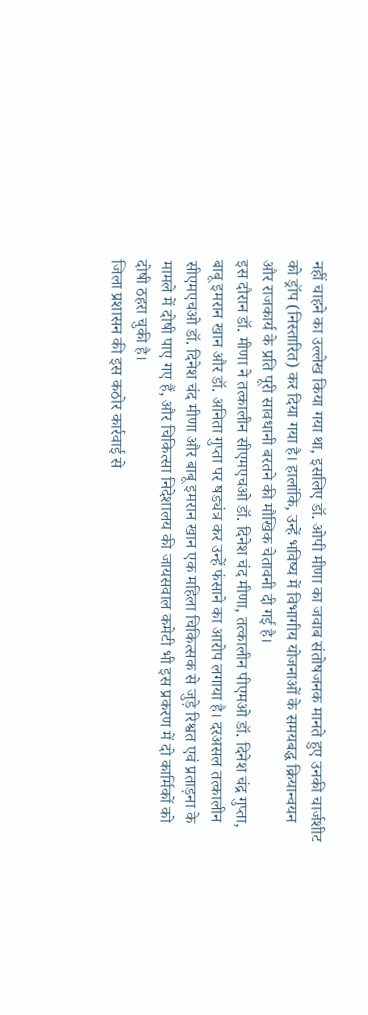नहीं चाहने का उल्लेख किया गया था, इसलिए डॉ. ओपी मीणा का जवाब संतोषजनक मानते हुए उनकी चार्जशीट को ड्रॉप (निस्तारित) कर दिया गया है। हालांकि, उन्हें भविष्य में विभागीय योजनाओं के समयबद्ध क्रियान्वयन और राजकार्य के प्रति पूरी सावधानी बरतने की मौखिक चेतावनी दी गई है।
इस दौरान डॉ. मीणा ने तत्कालीन सीएमएचओ डॉ. दिनेश चंद मीणा, तत्कालीन पीएमओ डॉ. दिनेश चंद्र गुप्ता, बाबू इमरान खान और डॉ. अनिता गुप्ता पर षड्यंत्र कर उन्हें फंसाने का आरोप लगाया है। दरअसल तत्कालीन सीएमएचओ डॉ. दिनेश चंद मीणा और बाबू इमरान खान एक महिला चिकित्सक से जुड़े रिश्वत एवं प्रताड़ना के मामले में दोषी पाए गए हैं, और चिकित्सा निदेशालय की जायसवाल कमेटी भी इस प्रकरण में दो कार्मिकों को दोषी ठहरा चुकी है।
जिला प्रशासन की इस कठोर कार्रवाई से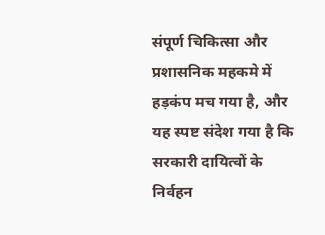संपूर्ण चिकित्सा और प्रशासनिक महकमे में हड़कंप मच गया है, और यह स्पष्ट संदेश गया है कि सरकारी दायित्वों के निर्वहन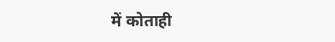में कोताही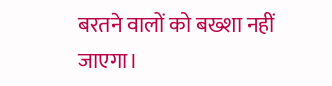बरतने वालों को बख्शा नहीं जाएगा।